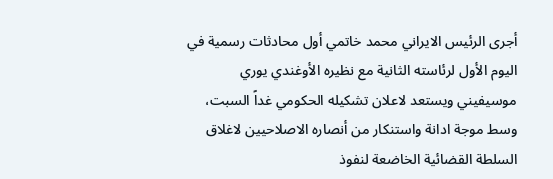أجرى الرئيس الايراني محمد خاتمي أول محادثات رسمية في اليوم الأول لرئاسته الثانية مع نظيره الأوغندي يوري موسيفيني ويستعد لاعلان تشكيله الحكومي غداً السبت، وسط موجة ادانة واستنكار من أنصاره الاصلاحيين لاغلاق السلطة القضائية الخاضعة لنفوذ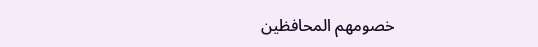خصومهم المحافظين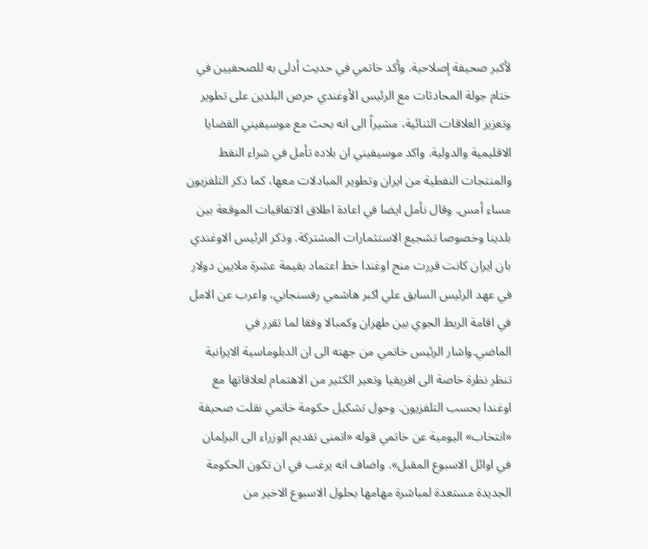لأكبر صحيفة إصلاحية. وأكد خاتمي في حديث أدلى به للصحفيين في ختام جولة المحادثات مع الرئيس الأوغندي حرص البلدين على تطوير وتعزيز العلاقات الثنائية، مشيراً الى انه بحث مع موسيفيني القضايا الاقليمية والدولية. واكد موسيفيني ان بلاده تأمل في شراء النفط والمنتجات النفطية من ايران وتطوير المبادلات معها، كما ذكر التلفزيون مساء أمس. وقال نأمل ايضا في اعادة اطلاق الاتفاقيات الموقعة بين بلدينا وخصوصا تشجيع الاستثمارات المشتركة. وذكر الرئيس الاوغندي بان ايران كانت قررت منح اوغندا خط اعتماد بقيمة عشرة ملايين دولار في عهد الرئيس السابق علي اكبر هاشمي رفسنجاني، واعرب عن الامل في اقامة الربط الجوي بين طهران وكمبالا وفقا لما تقرر في الماضي.واشار الرئيس خاتمي من جهته الى ان الدبلوماسية الايرانية تنظر نظرة خاصة الى افريقيا وتعير الكثير من الاهتمام لعلاقاتها مع اوغندا بحسب التلفزيون. وحول تشكيل حكومة خاتمي نقلت صحيفة «انتخاب» اليومية عن خاتمي قوله «اتمنى تقديم الوزراء الى البرلمان في اوائل الاسبوع المقبل». واضاف انه يرغب في ان تكون الحكومة الجديدة مستعدة لمباشرة مهامها بحلول الاسبوع الاخير من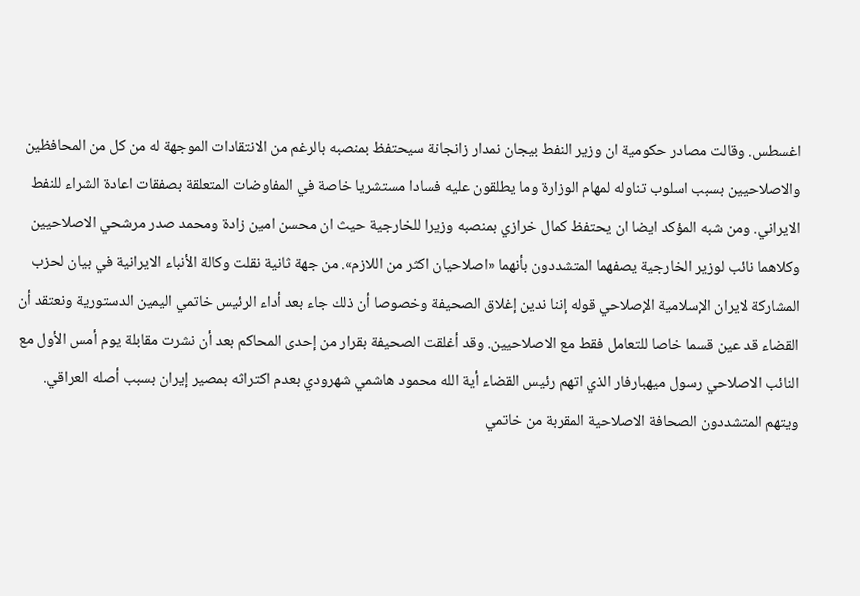اغسطس. وقالت مصادر حكومية ان وزير النفط بيجان نمدار زانجانة سيحتفظ بمنصبه بالرغم من الانتقادات الموجهة له من كل من المحافظين والاصلاحيين بسبب اسلوب تناوله لمهام الوزارة وما يطلقون عليه فسادا مستشريا خاصة في المفاوضات المتعلقة بصفقات اعادة الشراء للنفط الايراني. ومن شبه المؤكد ايضا ان يحتفظ كمال خرازي بمنصبه وزيرا للخارجية حيث ان محسن امين زادة ومحمد صدر مرشحي الاصلاحيين وكلاهما نائب لوزير الخارجية يصفهما المتشددون بأنهما «اصلاحيان اكثر من اللازم». من جهة ثانية نقلت وكالة الأنباء الايرانية في بيان لحزب المشاركة لايران الإسلامية الإصلاحي قوله إننا ندين إغلاق الصحيفة وخصوصا أن ذلك جاء بعد أداء الرئيس خاتمي اليمين الدستورية ونعتقد أن القضاء قد عين قسما خاصا للتعامل فقط مع الاصلاحيين. وقد أغلقت الصحيفة بقرار من إحدى المحاكم بعد أن نشرت مقابلة يوم أمس الأول مع النائب الاصلاحي رسول ميهبارفار الذي اتهم رئيس القضاء أية الله محمود هاشمي شهرودي بعدم اكتراثه بمصير إيران بسبب أصله العراقي. ويتهم المتشددون الصحافة الاصلاحية المقربة من خاتمي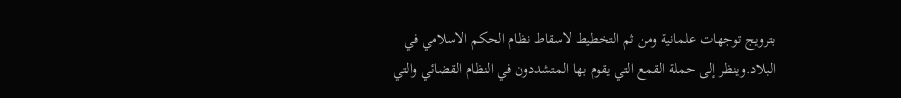بترويج توجهات علمانية ومن ثم التخطيط لاسقاط نظام الحكم الاسلامي في البلاد.وينظر إلى حملة القمع التي يقوم بها المتشددون في النظام القضائي والتي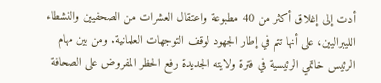أدت إلى إغلاق أكثر من 40 مطبوعة واعتقال العشرات من الصحفيين والنشطاء الليبراليين، على أنها تتم في إطار الجهود لوقف التوجهات العلمانية. ومن بين مهام الرئيس خاتمي الرئيسية في فترة ولايته الجديدة رفع الحظر المفروض على الصحافة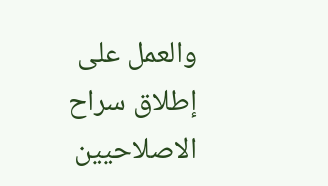والعمل على إطلاق سراح الاصلاحيين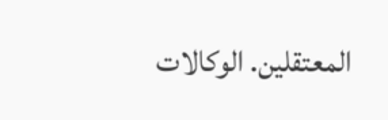المعتقلين. الوكالات